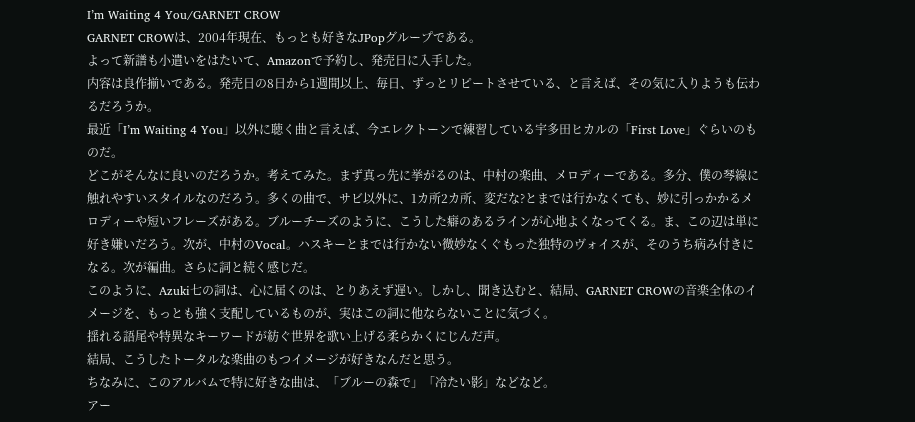I’m Waiting 4 You/GARNET CROW
GARNET CROWは、2004年現在、もっとも好きなJPopグループである。
よって新譜も小遣いをはたいて、Amazonで予約し、発売日に入手した。
内容は良作揃いである。発売日の8日から1週間以上、毎日、ずっとリピートさせている、と言えば、その気に入りようも伝わるだろうか。
最近「I’m Waiting 4 You」以外に聴く曲と言えば、今エレクトーンで練習している宇多田ヒカルの「First Love」ぐらいのものだ。
どこがそんなに良いのだろうか。考えてみた。まず真っ先に挙がるのは、中村の楽曲、メロディーである。多分、僕の琴線に触れやすいスタイルなのだろう。多くの曲で、サビ以外に、1カ所2カ所、変だな?とまでは行かなくても、妙に引っかかるメロディーや短いフレーズがある。ブルーチーズのように、こうした癖のあるラインが心地よくなってくる。ま、この辺は単に好き嫌いだろう。次が、中村のVocal。ハスキーとまでは行かない微妙なくぐもった独特のヴォイスが、そのうち病み付きになる。次が編曲。さらに詞と続く感じだ。
このように、Azuki七の詞は、心に届くのは、とりあえず遅い。しかし、聞き込むと、結局、GARNET CROWの音楽全体のイメージを、もっとも強く支配しているものが、実はこの詞に他ならないことに気づく。
揺れる語尾や特異なキーワードが紡ぐ世界を歌い上げる柔らかくにじんだ声。
結局、こうしたトータルな楽曲のもつイメージが好きなんだと思う。
ちなみに、このアルバムで特に好きな曲は、「ブルーの森で」「冷たい影」などなど。
アー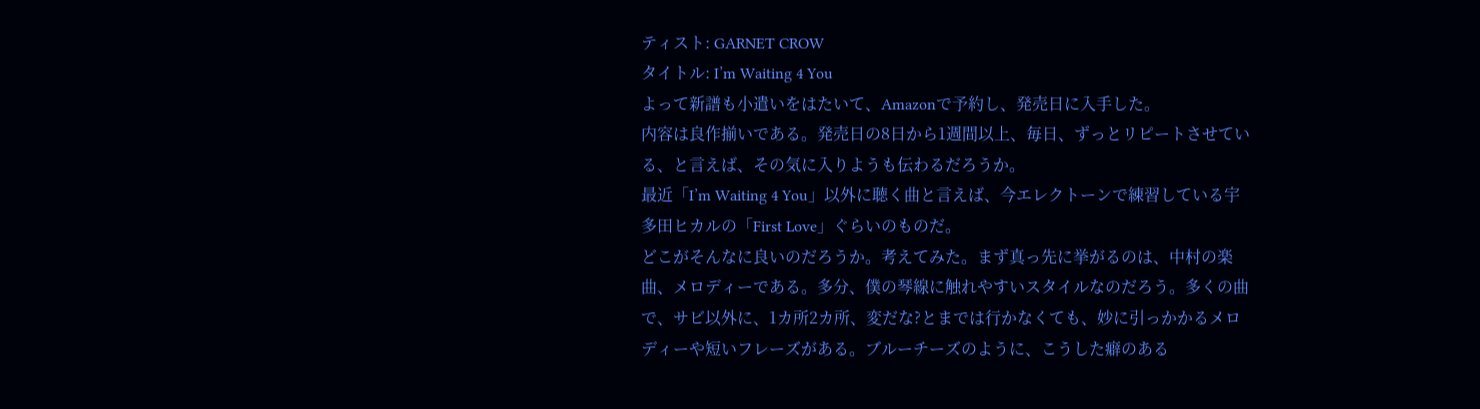ティスト: GARNET CROW
タイトル: I’m Waiting 4 You
よって新譜も小遣いをはたいて、Amazonで予約し、発売日に入手した。
内容は良作揃いである。発売日の8日から1週間以上、毎日、ずっとリピートさせている、と言えば、その気に入りようも伝わるだろうか。
最近「I’m Waiting 4 You」以外に聴く曲と言えば、今エレクトーンで練習している宇多田ヒカルの「First Love」ぐらいのものだ。
どこがそんなに良いのだろうか。考えてみた。まず真っ先に挙がるのは、中村の楽曲、メロディーである。多分、僕の琴線に触れやすいスタイルなのだろう。多くの曲で、サビ以外に、1カ所2カ所、変だな?とまでは行かなくても、妙に引っかかるメロディーや短いフレーズがある。ブルーチーズのように、こうした癖のある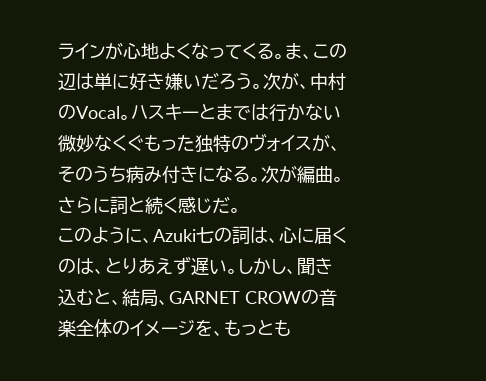ラインが心地よくなってくる。ま、この辺は単に好き嫌いだろう。次が、中村のVocal。ハスキーとまでは行かない微妙なくぐもった独特のヴォイスが、そのうち病み付きになる。次が編曲。さらに詞と続く感じだ。
このように、Azuki七の詞は、心に届くのは、とりあえず遅い。しかし、聞き込むと、結局、GARNET CROWの音楽全体のイメージを、もっとも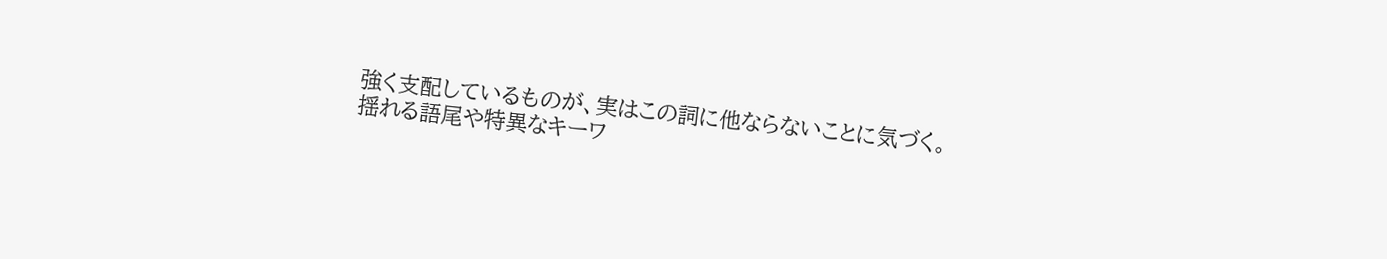強く支配しているものが、実はこの詞に他ならないことに気づく。
揺れる語尾や特異なキーワ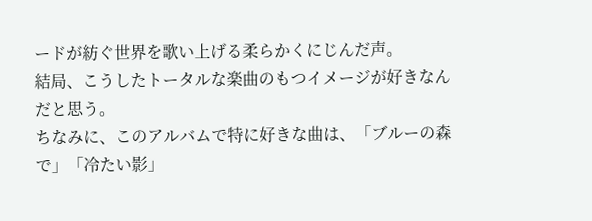ードが紡ぐ世界を歌い上げる柔らかくにじんだ声。
結局、こうしたトータルな楽曲のもつイメージが好きなんだと思う。
ちなみに、このアルバムで特に好きな曲は、「ブルーの森で」「冷たい影」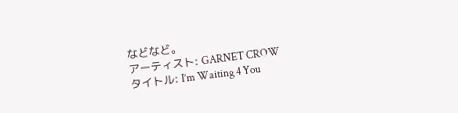などなど。
アーティスト: GARNET CROW
タイトル: I’m Waiting 4 You